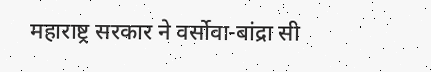महाराष्ट्र सरकार ने वर्सोवा-बांद्रा सी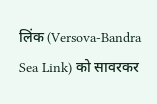लिंक (Versova-Bandra Sea Link) को सावरकर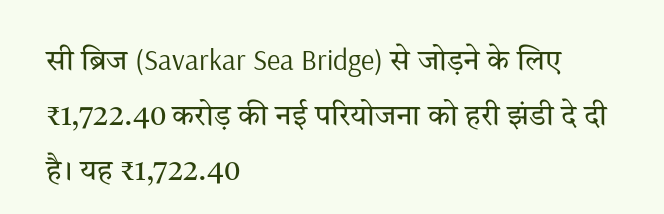सी ब्रिज (Savarkar Sea Bridge) से जोड़ने के लिए ₹1,722.40 करोड़ की नई परियोजना को हरी झंडी दे दी है। यह ₹1,722.40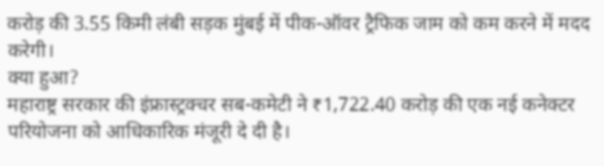करोड़ की 3.55 किमी लंबी सड़क मुंबई में पीक-ऑवर ट्रैफिक जाम को कम करने में मदद करेगी।
क्या हुआ?
महाराष्ट्र सरकार की इंफ्रास्ट्रक्चर सब-कमेटी ने ₹1,722.40 करोड़ की एक नई कनेक्टर परियोजना को आधिकारिक मंजूरी दे दी है।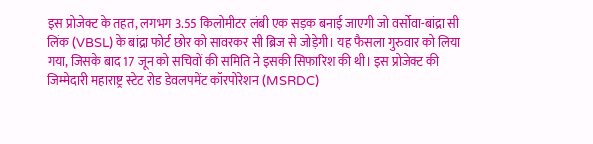इस प्रोजेक्ट के तहत, लगभग 3.55 किलोमीटर लंबी एक सड़क बनाई जाएगी जो वर्सोवा-बांद्रा सी लिंक (VBSL) के बांद्रा फोर्ट छोर को सावरकर सी ब्रिज से जोड़ेगी। यह फैसला गुरुवार को लिया गया, जिसके बाद 17 जून को सचिवों की समिति ने इसकी सिफारिश की थी। इस प्रोजेक्ट की जिम्मेदारी महाराष्ट्र स्टेट रोड डेवलपमेंट कॉरपोरेशन (MSRDC)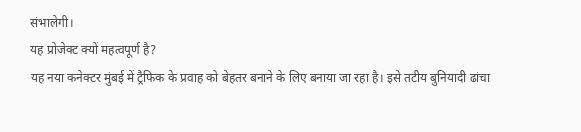संभालेगी।
यह प्रोजेक्ट क्यों महत्वपूर्ण है?
यह नया कनेक्टर मुंबई में ट्रैफिक के प्रवाह को बेहतर बनाने के लिए बनाया जा रहा है। इसे तटीय बुनियादी ढांचा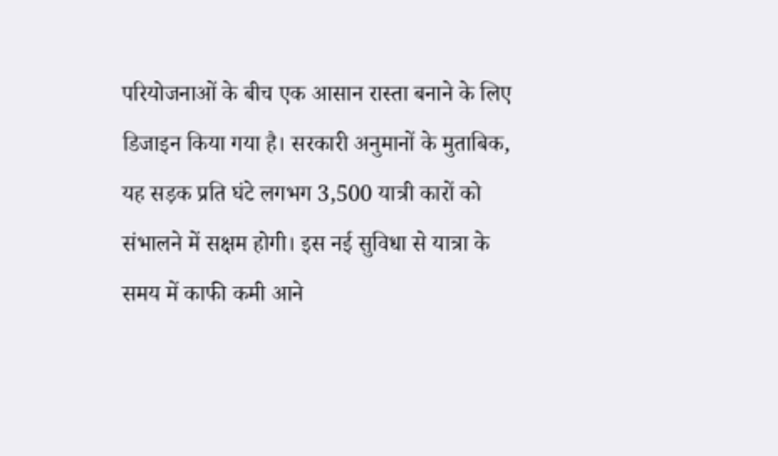परियोजनाओं के बीच एक आसान रास्ता बनाने के लिए डिजाइन किया गया है। सरकारी अनुमानों के मुताबिक, यह सड़क प्रति घंटे लगभग 3,500 यात्री कारों को संभालने में सक्षम होगी। इस नई सुविधा से यात्रा के समय में काफी कमी आने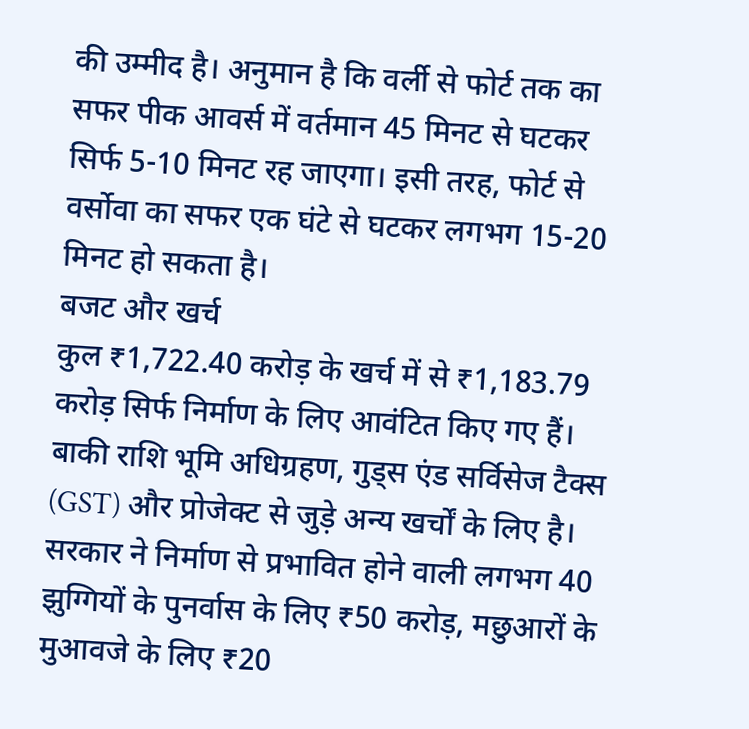की उम्मीद है। अनुमान है कि वर्ली से फोर्ट तक का सफर पीक आवर्स में वर्तमान 45 मिनट से घटकर सिर्फ 5-10 मिनट रह जाएगा। इसी तरह, फोर्ट से वर्सोवा का सफर एक घंटे से घटकर लगभग 15-20 मिनट हो सकता है।
बजट और खर्च
कुल ₹1,722.40 करोड़ के खर्च में से ₹1,183.79 करोड़ सिर्फ निर्माण के लिए आवंटित किए गए हैं। बाकी राशि भूमि अधिग्रहण, गुड्स एंड सर्विसेज टैक्स (GST) और प्रोजेक्ट से जुड़े अन्य खर्चों के लिए है। सरकार ने निर्माण से प्रभावित होने वाली लगभग 40 झुग्गियों के पुनर्वास के लिए ₹50 करोड़, मछुआरों के मुआवजे के लिए ₹20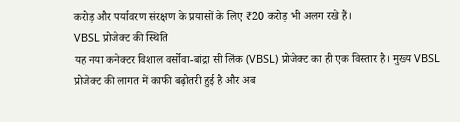करोड़ और पर्यावरण संरक्षण के प्रयासों के लिए ₹20 करोड़ भी अलग रखे हैं।
VBSL प्रोजेक्ट की स्थिति
यह नया कनेक्टर विशाल वर्सोवा-बांद्रा सी लिंक (VBSL) प्रोजेक्ट का ही एक विस्तार है। मुख्य VBSL प्रोजेक्ट की लागत में काफी बढ़ोतरी हुई है और अब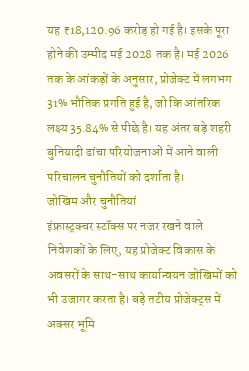यह ₹18,120.96 करोड़ हो गई है। इसके पूरा होने की उम्मीद मई 2028 तक है। मई 2026 तक के आंकड़ों के अनुसार, प्रोजेक्ट में लगभग 31% भौतिक प्रगति हुई है, जो कि आंतरिक लक्ष्य 35.84% से पीछे है। यह अंतर बड़े शहरी बुनियादी ढांचा परियोजनाओं में आने वाली परिचालन चुनौतियों को दर्शाता है।
जोखिम और चुनौतियां
इंफ्रास्ट्रक्चर स्टॉक्स पर नजर रखने वाले निवेशकों के लिए, यह प्रोजेक्ट विकास के अवसरों के साथ-साथ कार्यान्वयन जोखिमों को भी उजागर करता है। बड़े तटीय प्रोजेक्ट्स में अक्सर भूमि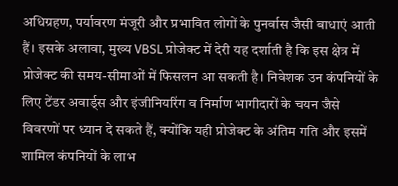अधिग्रहण, पर्यावरण मंजूरी और प्रभावित लोगों के पुनर्वास जैसी बाधाएं आती हैं। इसके अलावा, मुख्य VBSL प्रोजेक्ट में देरी यह दर्शाती है कि इस क्षेत्र में प्रोजेक्ट की समय-सीमाओं में फिसलन आ सकती है। निवेशक उन कंपनियों के लिए टेंडर अवार्ड्स और इंजीनियरिंग व निर्माण भागीदारों के चयन जैसे विवरणों पर ध्यान दे सकते हैं, क्योंकि यही प्रोजेक्ट के अंतिम गति और इसमें शामिल कंपनियों के लाभ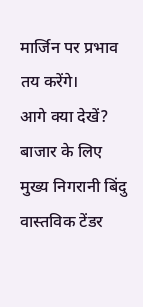मार्जिन पर प्रभाव तय करेंगे।
आगे क्या देखें?
बाजार के लिए मुख्य निगरानी बिंदु वास्तविक टेंडर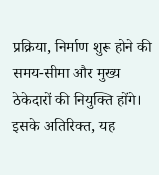प्रक्रिया, निर्माण शुरू होने की समय-सीमा और मुख्य ठेकेदारों की नियुक्ति होंगे। इसके अतिरिक्त, यह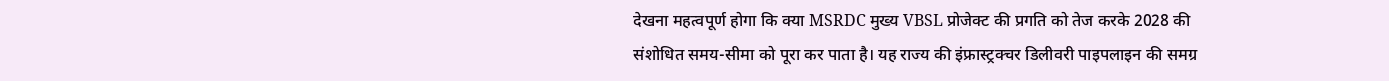देखना महत्वपूर्ण होगा कि क्या MSRDC मुख्य VBSL प्रोजेक्ट की प्रगति को तेज करके 2028 की संशोधित समय-सीमा को पूरा कर पाता है। यह राज्य की इंफ्रास्ट्रक्चर डिलीवरी पाइपलाइन की समग्र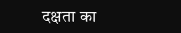दक्षता का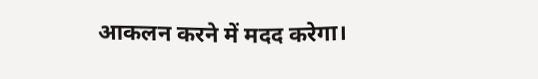आकलन करने में मदद करेगा।